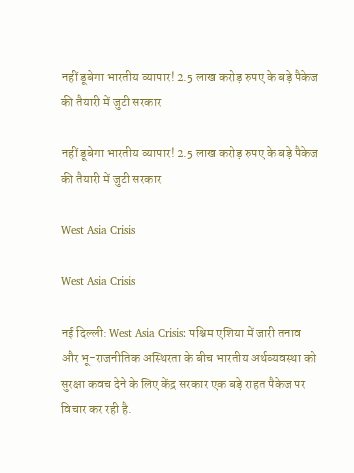नहीं डूबेगा भारतीय व्यापार! 2.5 लाख करोड़ रुपए के बड़े पैकेज की तैयारी में जुटी सरकार

नहीं डूबेगा भारतीय व्यापार! 2.5 लाख करोड़ रुपए के बड़े पैकेज की तैयारी में जुटी सरकार

West Asia Crisis

West Asia Crisis

नई दिल्ली: West Asia Crisis: पश्चिम एशिया में जारी तनाव और भू-राजनीतिक अस्थिरता के बीच भारतीय अर्थव्यवस्था को सुरक्षा कवच देने के लिए केंद्र सरकार एक बड़े राहत पैकेज पर विचार कर रही है.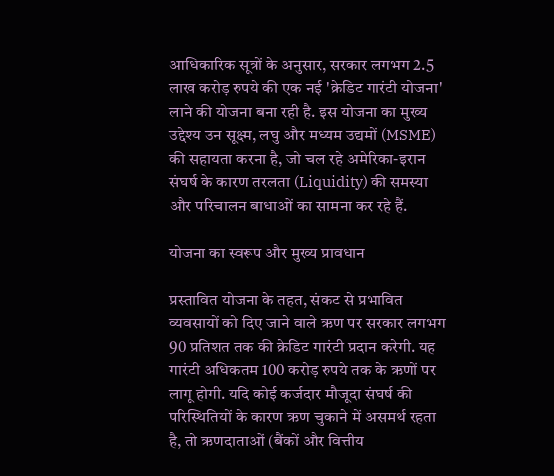आधिकारिक सूत्रों के अनुसार, सरकार लगभग 2.5 लाख करोड़ रुपये की एक नई 'क्रेडिट गारंटी योजना' लाने की योजना बना रही है. इस योजना का मुख्य उद्देश्य उन सूक्ष्म, लघु और मध्यम उद्यमों (MSME) की सहायता करना है, जो चल रहे अमेरिका-इरान संघर्ष के कारण तरलता (Liquidity) की समस्या और परिचालन बाधाओं का सामना कर रहे हैं.

योजना का स्वरूप और मुख्य प्रावधान

प्रस्तावित योजना के तहत, संकट से प्रभावित व्यवसायों को दिए जाने वाले ऋण पर सरकार लगभग 90 प्रतिशत तक की क्रेडिट गारंटी प्रदान करेगी. यह गारंटी अधिकतम 100 करोड़ रुपये तक के ऋणों पर लागू होगी. यदि कोई कर्जदार मौजूदा संघर्ष की परिस्थितियों के कारण ऋण चुकाने में असमर्थ रहता है, तो ऋणदाताओं (बैंकों और वित्तीय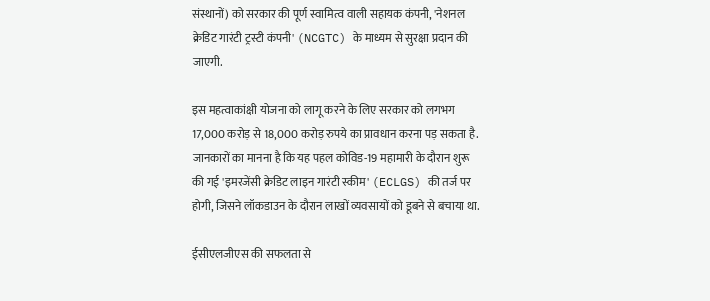संस्थानों) को सरकार की पूर्ण स्वामित्व वाली सहायक कंपनी, 'नेशनल क्रेडिट गारंटी ट्रस्टी कंपनी' (NCGTC) के माध्यम से सुरक्षा प्रदान की जाएगी.

इस महत्वाकांक्षी योजना को लागू करने के लिए सरकार को लगभग 17,000 करोड़ से 18,000 करोड़ रुपये का प्रावधान करना पड़ सकता है. जानकारों का मानना है कि यह पहल कोविड-19 महामारी के दौरान शुरू की गई 'इमरजेंसी क्रेडिट लाइन गारंटी स्कीम' (ECLGS) की तर्ज पर होगी, जिसने लॉकडाउन के दौरान लाखों व्यवसायों को डूबने से बचाया था.

ईसीएलजीएस की सफलता से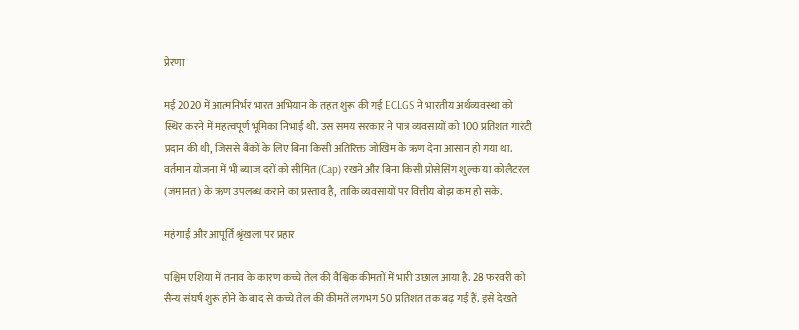प्रेरणा

मई 2020 में आत्मनिर्भर भारत अभियान के तहत शुरू की गई ECLGS ने भारतीय अर्थव्यवस्था को स्थिर करने में महत्वपूर्ण भूमिका निभाई थी. उस समय सरकार ने पात्र व्यवसायों को 100 प्रतिशत गारंटी प्रदान की थी, जिससे बैंकों के लिए बिना किसी अतिरिक्त जोखिम के ऋण देना आसान हो गया था. वर्तमान योजना में भी ब्याज दरों को सीमित (Cap) रखने और बिना किसी प्रोसेसिंग शुल्क या कोलैटरल (जमानत) के ऋण उपलब्ध कराने का प्रस्ताव है, ताकि व्यवसायों पर वित्तीय बोझ कम हो सके.

महंगाई और आपूर्ति श्रृंखला पर प्रहार

पश्चिम एशिया में तनाव के कारण कच्चे तेल की वैश्विक कीमतों में भारी उछाल आया है. 28 फरवरी को सैन्य संघर्ष शुरू होने के बाद से कच्चे तेल की कीमतें लगभग 50 प्रतिशत तक बढ़ गई हैं. इसे देखते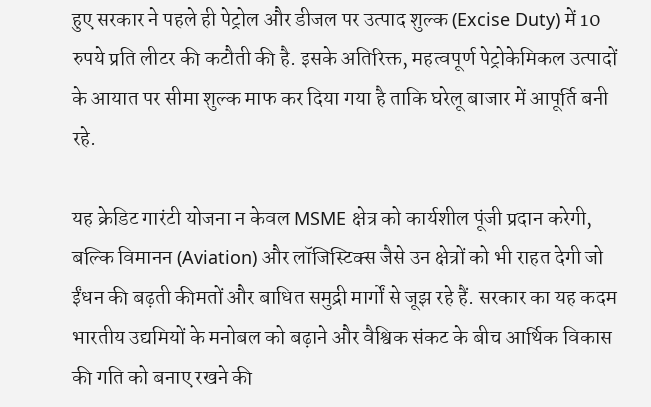हुए सरकार ने पहले ही पेट्रोल और डीजल पर उत्पाद शुल्क (Excise Duty) में 10 रुपये प्रति लीटर की कटौती की है. इसके अतिरिक्त, महत्वपूर्ण पेट्रोकेमिकल उत्पादों के आयात पर सीमा शुल्क माफ कर दिया गया है ताकि घरेलू बाजार में आपूर्ति बनी रहे.

यह क्रेडिट गारंटी योजना न केवल MSME क्षेत्र को कार्यशील पूंजी प्रदान करेगी, बल्कि विमानन (Aviation) और लॉजिस्टिक्स जैसे उन क्षेत्रों को भी राहत देगी जो ईंधन की बढ़ती कीमतों और बाधित समुद्री मार्गों से जूझ रहे हैं. सरकार का यह कदम भारतीय उद्यमियों के मनोबल को बढ़ाने और वैश्विक संकट के बीच आर्थिक विकास की गति को बनाए रखने की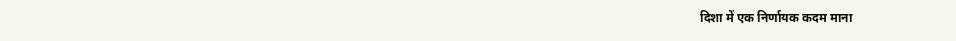दिशा में एक निर्णायक कदम माना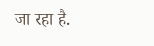जा रहा है.